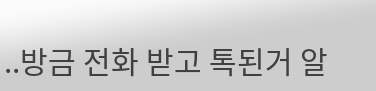..방금 전화 받고 톡된거 알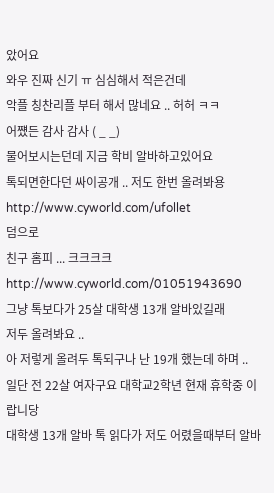았어요
와우 진짜 신기 ㅠ 심심해서 적은건데
악플 칭찬리플 부터 해서 많네요 .. 허허 ㅋㅋ
어쩄든 감사 감사 ( _ _)
물어보시는던데 지금 학비 알바하고있어요
톡되면한다던 싸이공개 .. 저도 한번 올려봐용
http://www.cyworld.com/ufollet
덤으로
친구 홈피 ... 크크크크
http://www.cyworld.com/01051943690
그냥 톡보다가 25살 대학생 13개 알바있길래
저두 올려봐요 ..
아 저렇게 올려두 톡되구나 난 19개 했는데 하며 ..
일단 전 22살 여자구요 대학교2학년 현재 휴학중 이랍니당
대학생 13개 알바 톡 읽다가 저도 어렸을때부터 알바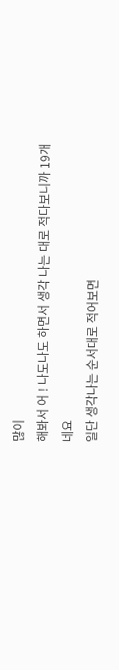많이
해봐서 어 ! 나도나도 하면서 생각 나는 대로 적다보니까 19개 네요
일단 생각나는 순서대로 적어보면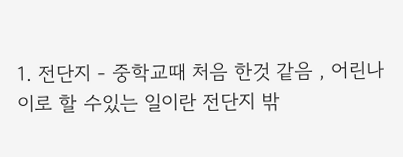1. 전단지 - 중학교때 처음 한것 같음 , 어린나이로 할 수있는 일이란 전단지 밖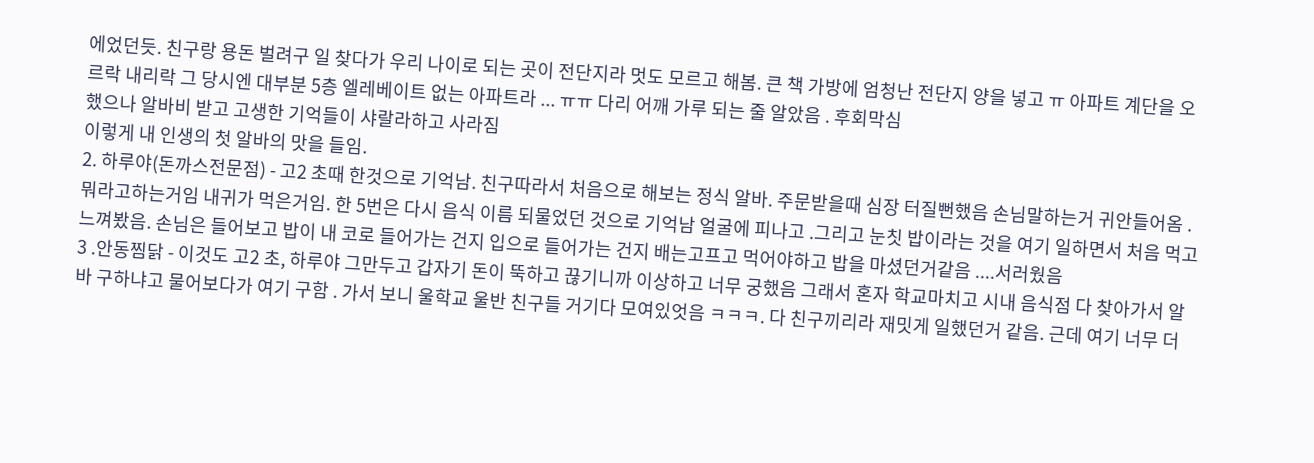에었던듯. 친구랑 용돈 벌려구 일 찾다가 우리 나이로 되는 곳이 전단지라 멋도 모르고 해봄. 큰 책 가방에 엄청난 전단지 양을 넣고 ㅠ 아파트 계단을 오르락 내리락 그 당시엔 대부분 5층 엘레베이트 없는 아파트라 ... ㅠㅠ 다리 어깨 가루 되는 줄 알았음 . 후회막심
했으나 알바비 받고 고생한 기억들이 샤랄라하고 사라짐
이렇게 내 인생의 첫 알바의 맛을 들임.
2. 하루야(돈까스전문점) - 고2 초때 한것으로 기억남. 친구따라서 처음으로 해보는 정식 알바. 주문받을때 심장 터질뻔했음 손님말하는거 귀안들어옴 . 뭐라고하는거임 내귀가 먹은거임. 한 5번은 다시 음식 이름 되물었던 것으로 기억남 얼굴에 피나고 .그리고 눈칫 밥이라는 것을 여기 일하면서 처음 먹고 느껴봤음. 손님은 들어보고 밥이 내 코로 들어가는 건지 입으로 들어가는 건지 배는고프고 먹어야하고 밥을 마셨던거같음 ....서러웠음
3 .안동찜닭 - 이것도 고2 초, 하루야 그만두고 갑자기 돈이 뚝하고 끊기니까 이상하고 너무 궁했음 그래서 혼자 학교마치고 시내 음식점 다 찾아가서 알바 구하냐고 물어보다가 여기 구함 . 가서 보니 울학교 울반 친구들 거기다 모여있엇음 ㅋㅋㅋ. 다 친구끼리라 재밋게 일했던거 같음. 근데 여기 너무 더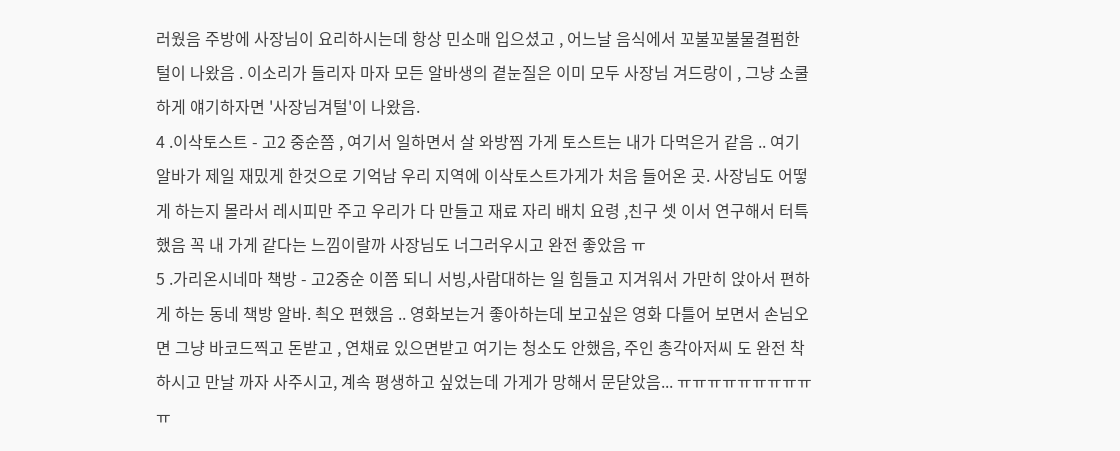러웠음 주방에 사장님이 요리하시는데 항상 민소매 입으셨고 , 어느날 음식에서 꼬불꼬불물결펌한 털이 나왔음 . 이소리가 들리자 마자 모든 알바생의 곁눈질은 이미 모두 사장님 겨드랑이 , 그냥 소쿨하게 얘기하자면 '사장님겨털'이 나왔음.
4 .이삭토스트 - 고2 중순쯤 , 여기서 일하면서 살 와방찜 가게 토스트는 내가 다먹은거 같음 .. 여기 알바가 제일 재밌게 한것으로 기억남 우리 지역에 이삭토스트가게가 처음 들어온 곳. 사장님도 어떻게 하는지 몰라서 레시피만 주고 우리가 다 만들고 재료 자리 배치 요령 ,친구 셋 이서 연구해서 터특했음 꼭 내 가게 같다는 느낌이랄까 사장님도 너그러우시고 완전 좋았음 ㅠ
5 .가리온시네마 책방 - 고2중순 이쯤 되니 서빙,사람대하는 일 힘들고 지겨워서 가만히 앉아서 편하게 하는 동네 책방 알바. 쵝오 편했음 .. 영화보는거 좋아하는데 보고싶은 영화 다틀어 보면서 손님오면 그냥 바코드찍고 돈받고 , 연채료 있으면받고 여기는 청소도 안했음, 주인 총각아저씨 도 완전 착하시고 만날 까자 사주시고, 계속 평생하고 싶었는데 가게가 망해서 문닫았음... ㅠㅠㅠㅠㅠㅠㅠㅠㅠㅠ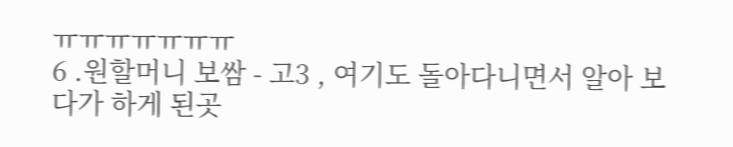ㅠㅠㅠㅠㅠㅠㅠ
6 .원할머니 보쌈 - 고3 , 여기도 돌아다니면서 알아 보다가 하게 된곳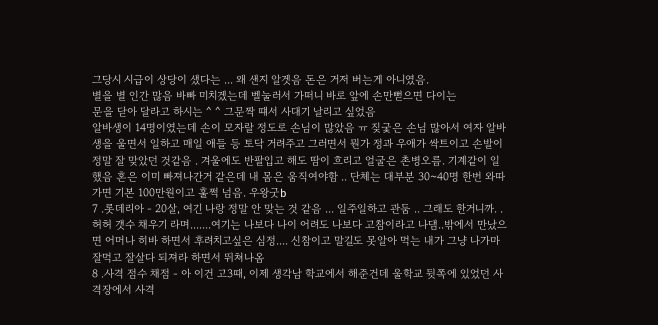그당시 시급이 상당이 샜다는 ... 왜 샌지 알겟음 돈은 거저 버는게 아니였음.
별을 별 인간 많음 바빠 미치겠는데 벨눌러서 가떠니 바로 앞에 손만뻗으면 다이는
문을 닫아 달라고 하시는 ^ ^ 그문짝 떄서 사대기 날리고 싶었음
알바생이 14명이였는데 손이 모자랄 정도로 손님이 많았음 ㅠ 짖궃은 손님 많아서 여자 알바생을 울면서 일하고 매일 애들 등 토닥 거려주고 그러면서 뭔가 정과 우애가 싹트이고 손발이 정말 잘 맞았던 것같음 . 겨울에도 반팔입고 해도 땀이 흐리고 얼굴은 촌병오름. 기계같이 일했음 혼은 이미 빠져나간거 같은데 내 몸은 움직여야함 .. 단체는 대부분 30~40명 한번 와따가면 기본 100만원이고 훌쩍 넘음. 우왕굿b
7 .롯데리아 - 20살, 여긴 나랑 정말 안 맞는 것 같음 ... 일주일하고 관둠 .. 그래도 한거니까. .허허 갯수 채우기 라며.......여기는 나보다 나이 어려도 나보다 고참이라고 나댐..밖에서 만났으면 어머나 히바 하면서 후려치고싶은 심정.... 신참이고 말길도 못알아 먹는 내가 그냥 나가마 잘먹고 잘살다 되져라 하면서 뛰쳐나옴
8 .사격 점수 채점 - 아 이건 고3때, 이제 생각남 학교에서 해준건데 울학교 뒷쪽에 있었던 사격장에서 사격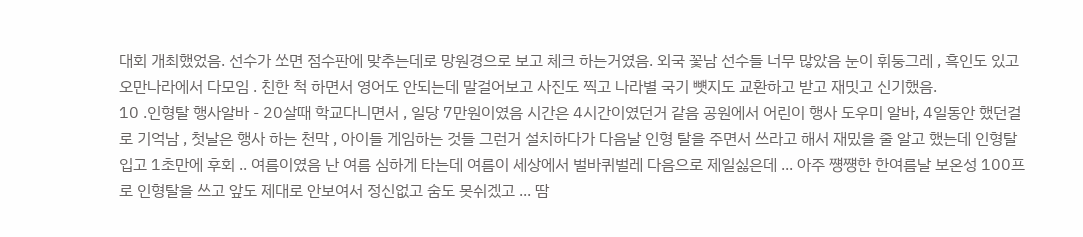대회 개최했었음. 선수가 쏘면 점수판에 맞추는데로 망원경으로 보고 체크 하는거였음. 외국 꽃남 선수들 너무 많았음 눈이 휘둥그레 , 흑인도 있고 오만나라에서 다모임 . 친한 척 하면서 영어도 안되는데 말걸어보고 사진도 찍고 나라별 국기 뻇지도 교환하고 받고 재밋고 신기했음.
10 .인형탈 행사알바 - 20살때 학교다니면서 , 일당 7만원이였음 시간은 4시간이였던거 같음 공원에서 어린이 행사 도우미 알바, 4일동안 했던걸로 기억남 , 첫날은 행사 하는 천막 , 아이들 게임하는 것들 그런거 설치하다가 다음날 인형 탈을 주면서 쓰라고 해서 재밌을 줄 알고 했는데 인형탈 입고 1초만에 후회 .. 여름이였음 난 여름 심하게 타는데 여름이 세상에서 벌바퀴벌레 다음으로 제일싫은데 ... 아주 쩅쩅한 한여름날 보온성 100프로 인형탈을 쓰고 앞도 제대로 안보여서 정신없고 숨도 못쉬겠고 ... 땀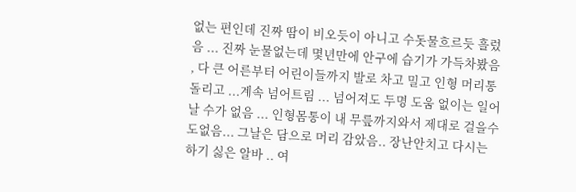없는 편인데 진짜 땀이 비오듯이 아니고 수돗물흐르듯 흘렀음 ... 진짜 눈물없는데 몇년만에 안구에 습기가 가득차봤음 , 다 큰 어른부터 어린이들까지 발로 차고 밀고 인형 머리통 돌리고 ...계속 넘어트림 ... 넘어져도 두명 도움 없이는 일어날 수가 없음 ... 인형몸통이 내 무릎까지와서 제대로 걸을수도없음... 그날은 담으로 머리 감았음.. 장난안치고 다시는 하기 싫은 알바 .. 여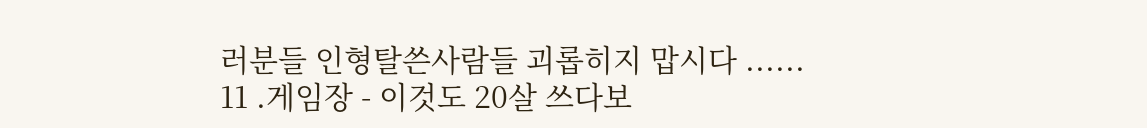러분들 인형탈쓴사람들 괴롭히지 맙시다 ......
11 .게임장 - 이것도 20살 쓰다보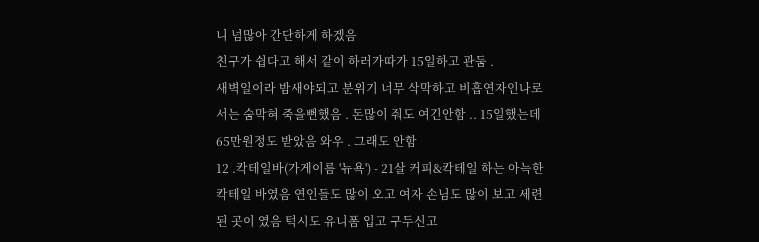니 넘많아 간단하게 하겠음
친구가 쉽다고 해서 같이 하러가따가 15일하고 관둠 .
새벽일이라 밤새야되고 분위기 너무 삭막하고 비흡연자인나로서는 숨막혀 죽을뻔했음 . 돈많이 줘도 여긴안함 .. 15일했는데 65만원정도 받았음 와우 . 그래도 안함
12 .칵테일바(가게이름 '뉴욕') - 21살 커피&칵테일 하는 아늑한 칵테일 바였음 연인들도 많이 오고 여자 손님도 많이 보고 세련된 곳이 였음 턱시도 유니폼 입고 구두신고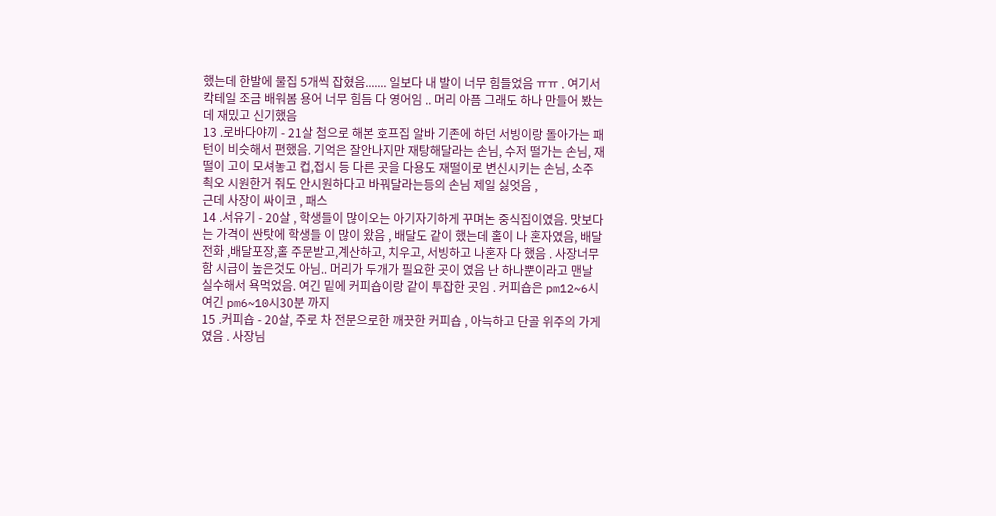했는데 한발에 물집 5개씩 잡혔음....... 일보다 내 발이 너무 힘들었음 ㅠㅠ . 여기서 칵테일 조금 배워봄 용어 너무 힘듬 다 영어임 .. 머리 아픔 그래도 하나 만들어 봤는데 재밌고 신기했음
13 .로바다야끼 - 21살 첨으로 해본 호프집 알바 기존에 하던 서빙이랑 돌아가는 패턴이 비슷해서 편했음. 기억은 잘안나지만 재탕해달라는 손님, 수저 떨가는 손님, 재떨이 고이 모셔놓고 컵,접시 등 다른 곳을 다용도 재떨이로 변신시키는 손님, 소주 쵝오 시원한거 줘도 안시원하다고 바꿔달라는등의 손님 제일 싫엇음 ,
근데 사장이 싸이코 , 패스
14 .서유기 - 20살 , 학생들이 많이오는 아기자기하게 꾸며논 중식집이였음. 맛보다는 가격이 싼탓에 학생들 이 많이 왔음 , 배달도 같이 했는데 홀이 나 혼자였음, 배달전화 ,배달포장,홀 주문받고,계산하고, 치우고, 서빙하고 나혼자 다 했음 . 사장너무함 시급이 높은것도 아님.. 머리가 두개가 필요한 곳이 였음 난 하나뿐이라고 맨날 실수해서 욕먹었음. 여긴 밑에 커피숍이랑 같이 투잡한 곳임 . 커피숍은 pm12~6시 여긴 pm6~10시30분 까지
15 .커피숍 - 20살, 주로 차 전문으로한 깨끗한 커피숍 , 아늑하고 단골 위주의 가게였음 . 사장님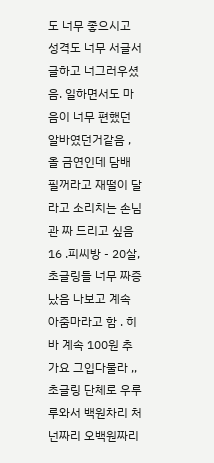도 너무 좋으시고 성격도 너무 서글서글하고 너그러우셨음. 일하면서도 마음이 너무 편했던 알바였던거같음 , 올 금연인데 담배 필꺼라고 재떨이 달라고 소리치는 손님 관 짜 드리고 싶음
16 .피씨방 - 20살, 초글링들 너무 짜증났음 나보고 계속 아줌마라고 함 . 히바 계속 100원 추가요 그입다물라 ,, 초글링 단체로 우루루와서 백원차리 처넌짜리 오백원짜리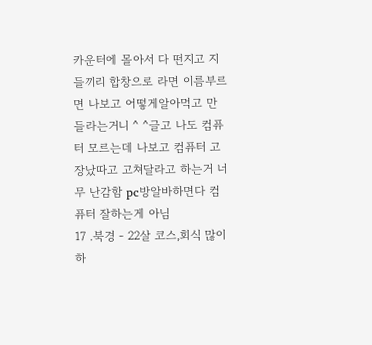카운터에 몰아서 다 떤지고 지들끼리 합창으로 라면 이름부르면 나보고 어떻게알아먹고 만들라는거니 ^ ^글고 나도 컴퓨터 모르는데 나보고 컴퓨터 고장났따고 고쳐달라고 하는거 너무 난감함 pc방알바하면다 컴퓨터 잘하는게 아님
17 .북경 - 22살 코스,회식 많이하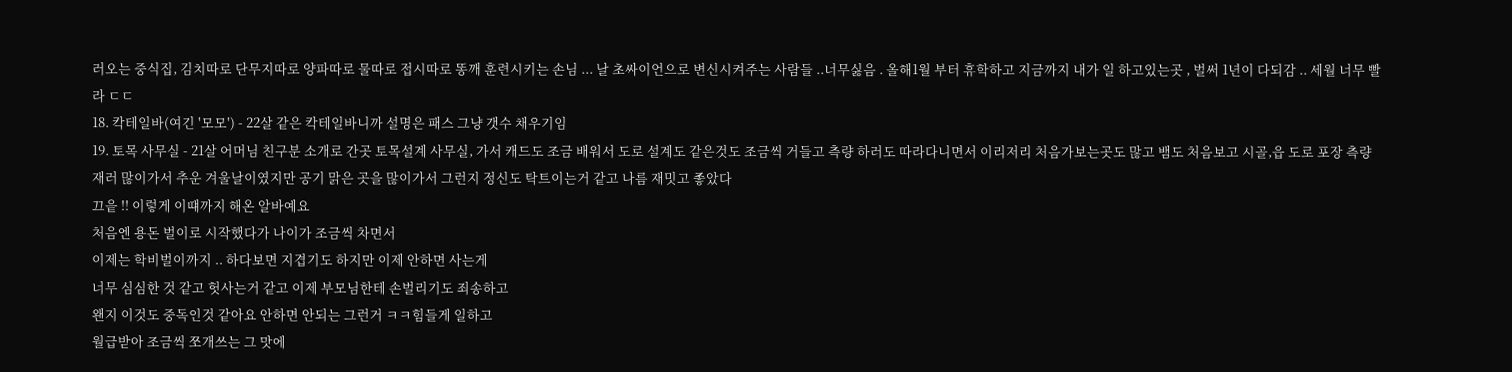러오는 중식집, 김치따로 단무지따로 양파따로 물따로 접시따로 똥깨 훈련시키는 손님 ... 날 초싸이언으로 변신시켜주는 사람들 ..너무싫음 . 올해1월 부터 휴학하고 지금까지 내가 일 하고있는곳 , 벌써 1년이 다되감 .. 세월 너무 빨라 ㄷㄷ
18. 칵테일바(여긴 '모모') - 22살 같은 칵테일바니까 설명은 패스 그냥 갯수 채우기임
19. 토목 사무실 - 21살 어머님 친구분 소개로 간곳 토목설계 사무실, 가서 캐드도 조금 배워서 도로 설계도 같은것도 조금씩 거들고 측량 하러도 따라다니면서 이리저리 처음가보는곳도 많고 뱀도 처음보고 시골,읍 도로 포장 측량 재러 많이가서 추운 겨울날이였지만 공기 맑은 곳을 많이가서 그런지 정신도 탁트이는거 같고 나름 재밋고 좋았다
끄읕 !! 이렇게 이떄까지 해온 알바예요
처음엔 용돈 벌이로 시작했다가 나이가 조금씩 차면서
이제는 학비벌이까지 .. 하다보면 지겹기도 하지만 이제 안하면 사는게
너무 심심한 것 같고 헛사는거 같고 이제 부모님한테 손벌리기도 죄송하고
왠지 이것도 중독인것 같아요 안하면 안되는 그런거 ㅋㅋ힘들게 일하고
월급받아 조금씩 쪼개쓰는 그 맛에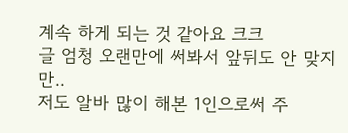계속 하게 되는 것 같아요 크크
글 엄청 오랜만에 써봐서 앞뒤도 안 맞지만..
저도 알바 많이 해본 1인으로써 주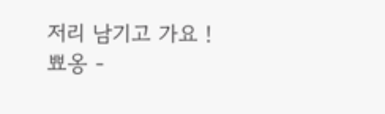저리 남기고 가요 !
뾰옹 -